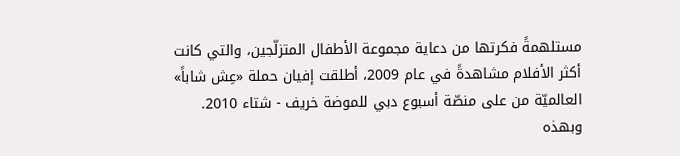مستلهمةً فكرتها من دعاية مجموعة الأطفال المتزلّجين، والتي كانت أكثر الأفلام مشاهدةً في عام 2009، أطلقت إفيان حملة «عِش شاباً» العالميّة من على منصّة أسبوع دبي للموضة خريف - شتاء 2010.
وبهذه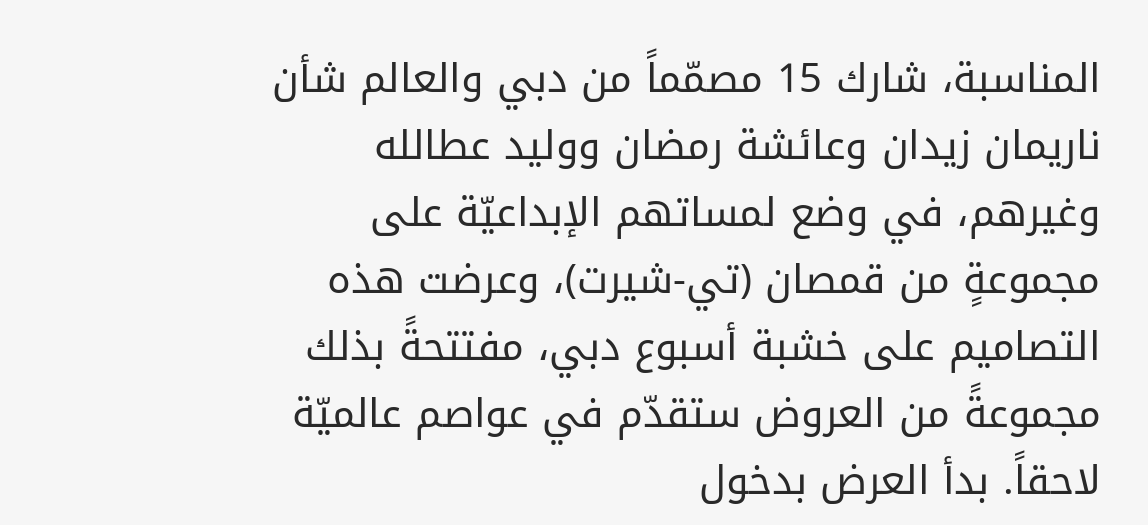المناسبة، شارك 15 مصمّماً من دبي والعالم شأن ناريمان زيدان وعائشة رمضان ووليد عطالله وغيرهم، في وضع لمساتهم الإبداعيّة على مجموعةٍ من قمصان (تي-شيرت)، وعرضت هذه التصاميم على خشبة أسبوع دبي، مفتتحةً بذلك مجموعةً من العروض ستقدّم في عواصم عالميّة لاحقاً. بدأ العرض بدخول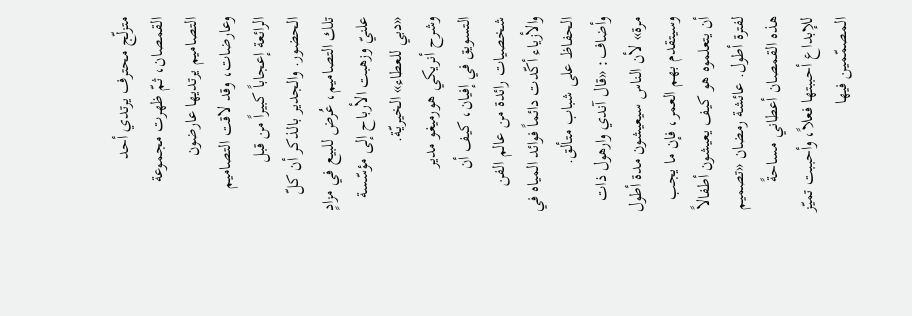متزلّج محترف يرتدي أحد القمصان، ثمّ ظهرت مجموعة التصاميم يرتديها عارضون وعارضات، وقد لاقت التصاميم الرائعة إعجاباً كبيراً من قبل الحضور. والجدير بالذكر أن كلّ تلك التصاميم، عُرض للبيع في مزادٍ علنيّ وزهبت الأرباح إلى مؤسّسة «دبي للعطاء» الخيريّة.
وشرح أنريكي هورميغو مدير التسويق في إفيان، كيف أن شخصيات رائدة من عالم الفن والأزياء أكّدت دائماً فوائد المياه في الحفاظ على شباب متألق. وأضاف: «قال آندي وارهول ذات مرة» لأن الناس سيعيشون مدة أطول وسيتقدم بهم العمر، فإن ما يجب أن يتعلموه هو كيف يعيشون أطفالاً لفترة أطول. عائشة رمضان «تصميم هذه القمصان أعطاني مساحةً للإبداع أحببتها فعلاً، وأحببت تميّز المصمّمين فيها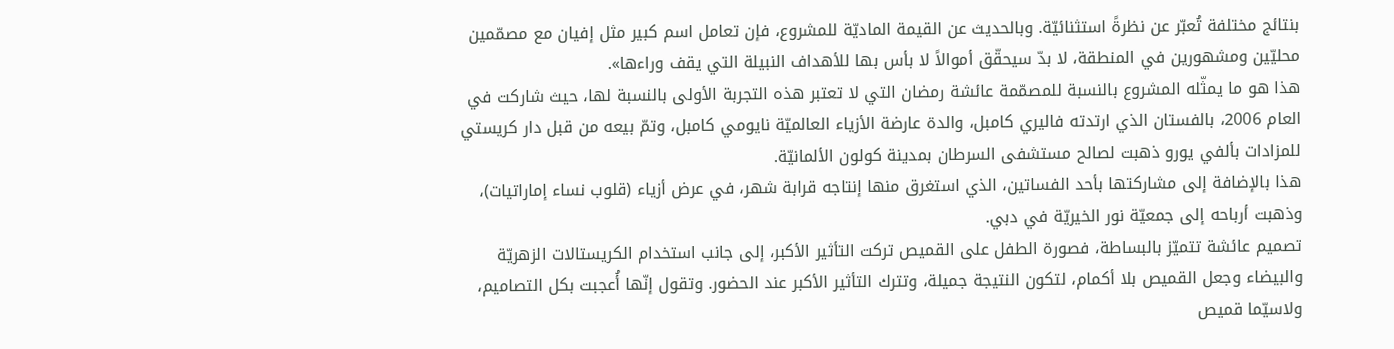بنتائج مختلفة تُعبّر عن نظرةً استثنائيّة. وبالحديث عن القيمة الماديّة للمشروع، فإن تعامل اسم كبير مثل إفيان مع مصمّمين محليّين ومشهورين في المنطقة، لا بدّ سيحقّق أموالاً لا بأس بها للأهداف النبيلة التي يقف وراءها».
هذا هو ما يمثّله المشروع بالنسبة للمصمّمة عائشة رمضان التي لا تعتبر هذه التجربة الأولى بالنسبة لها، حيث شاركت في العام 2006، بالفستان الذي ارتدته فاليري كامبل، والدة عارضة الأزياء العالميّة نايومي كامبل، وتمّ بيعه من قبل دار كريستي للمزادات بألفي يورو ذهبت لصالح مستشفى السرطان بمدينة كولون الألمانيّة.
هذا بالإضافة إلى مشاركتها بأحد الفساتين، الذي استغرق منها إنتاجه قرابة شهر، في عرض أزياء (قلوب نساء إماراتيات)، وذهبت أرباحه إلى جمعيّة نور الخيريّة في دبي.
تصميم عائشة تتميّز بالبساطة، فصورة الطفل على القميص تركت التأثير الأكبر، إلى جانب استخدام الكريستالات الزهريّة والبيضاء وجعل القميص بلا أكمام، لتكون النتيجة جميلة، وتترك التأثير الأكبر عند الحضور. وتقول إنّها أُعجبت بكل التصاميم، ولاسيّما قميص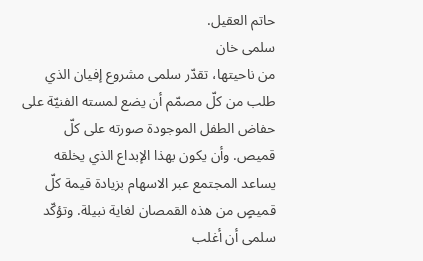حاتم العقيل.
سلمى خان
من ناحيتها، تقدّر سلمى مشروع إفيان الذي طلب من كلّ مصمّم أن يضع لمسته الفنيّة على حفاض الطفل الموجودة صورته على كلّ قميص. وأن يكون بهذا الإبداع الذي يخلقه يساعد المجتمع عبر الاسهام بزيادة قيمة كلّ قميصٍ من هذه القمصان لغاية نبيلة. وتؤكّد سلمى أن أغلب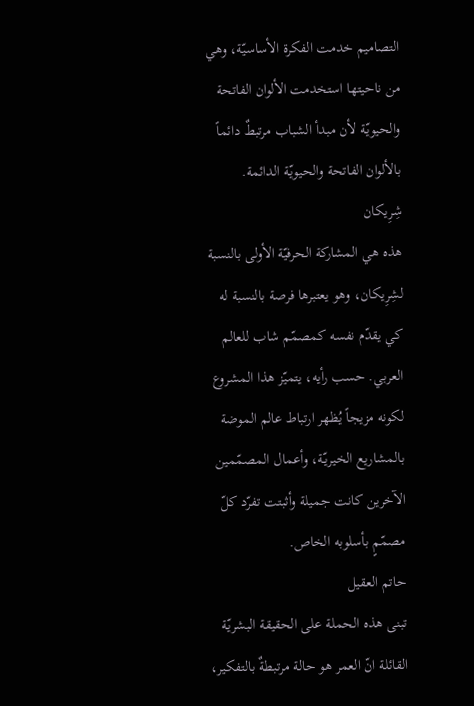التصاميم خدمت الفكرة الأساسيّة، وهي من ناحيتها استخدمت الألوان الفاتحة والحيويّة لأن مبدأ الشباب مرتبطٌ دائماً بالألوان الفاتحة والحيويّة الدائمة.
شِرِيكان
هذه هي المشاركة الحرفيّة الأولى بالنسبة لشِرِيكان، وهو يعتبرها فرصة بالنسبة له كي يقدّم نفسه كمصمّم شاب للعالم العربي. حسب رأيه، يتميّز هذا المشروع لكونه مزيجاً يُظهر ارتباط عالم الموضة بالمشاريع الخيريّة، وأعمال المصمّمين الآخرين كانت جميلة وأثبتت تفرّد كلّ مصمّمٍ بأسلوبه الخاص.
حاتم العقيل
تبنى هذه الحملة على الحقيقة البشريّة القائلة انّ العمر هو حالة مرتبطةٌ بالتفكير،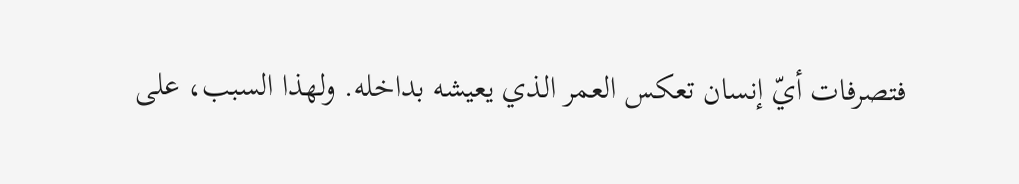فتصرفات أيّ إنسان تعكس العمر الذي يعيشه بداخله. ولهذا السبب، على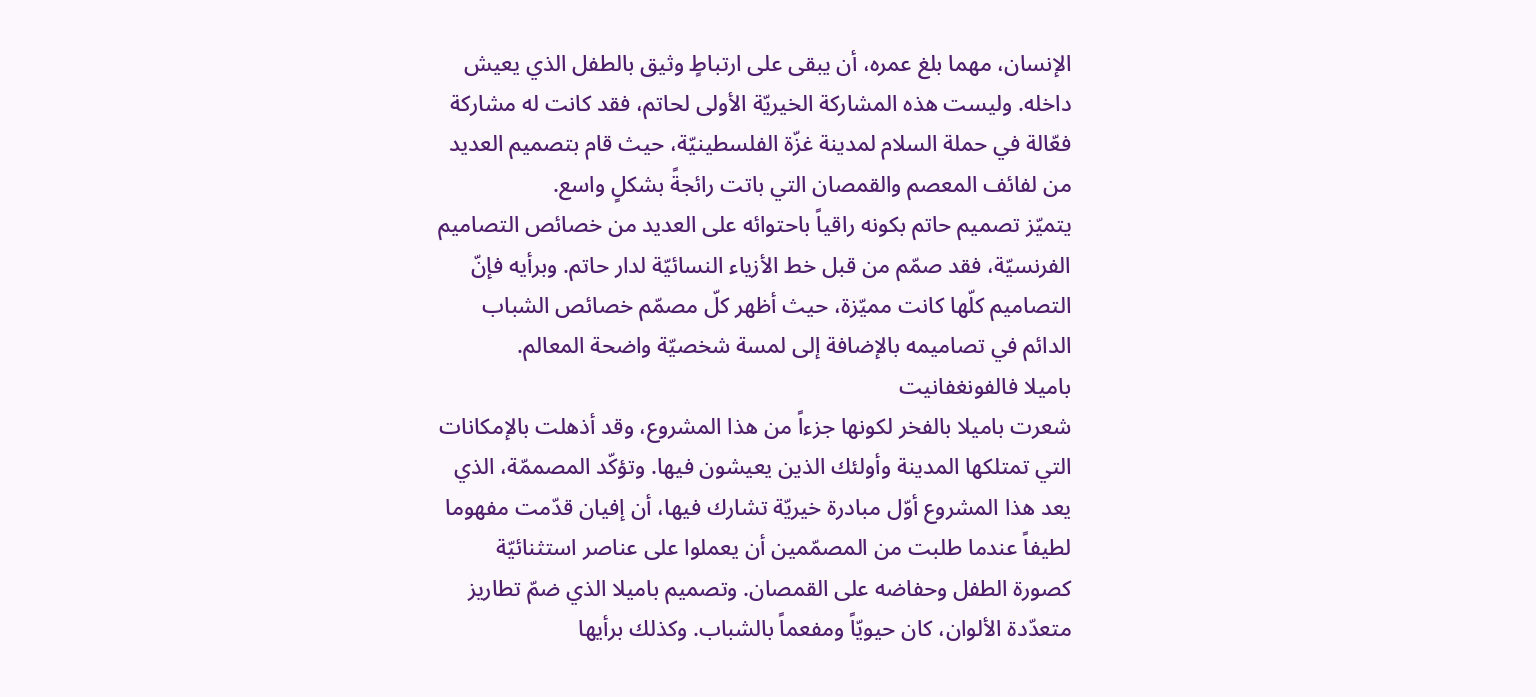الإنسان، مهما بلغ عمره، أن يبقى على ارتباطٍ وثيق بالطفل الذي يعيش داخله. وليست هذه المشاركة الخيريّة الأولى لحاتم، فقد كانت له مشاركة فعّالة في حملة السلام لمدينة غزّة الفلسطينيّة، حيث قام بتصميم العديد من لفائف المعصم والقمصان التي باتت رائجةً بشكلٍ واسع.
يتميّز تصميم حاتم بكونه راقياً باحتوائه على العديد من خصائص التصاميم الفرنسيّة، فقد صمّم من قبل خط الأزياء النسائيّة لدار حاتم. وبرأيه فإنّ التصاميم كلّها كانت مميّزة، حيث أظهر كلّ مصمّم خصائص الشباب الدائم في تصاميمه بالإضافة إلى لمسة شخصيّة واضحة المعالم.
باميلا فالفونغفانيت
شعرت باميلا بالفخر لكونها جزءاً من هذا المشروع، وقد أذهلت بالإمكانات التي تمتلكها المدينة وأولئك الذين يعيشون فيها. وتؤكّد المصممّة، الذي يعد هذا المشروع أوّل مبادرة خيريّة تشارك فيها، أن إفيان قدّمت مفهوما لطيفاً عندما طلبت من المصمّمين أن يعملوا على عناصر استثنائيّة كصورة الطفل وحفاضه على القمصان. وتصميم باميلا الذي ضمّ تطاريز متعدّدة الألوان، كان حيويّاً ومفعماً بالشباب. وكذلك برأيها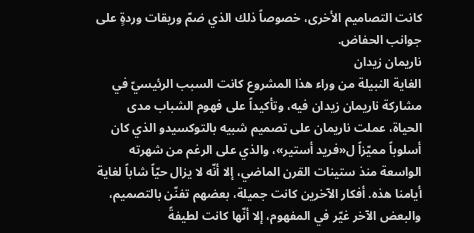كانت التصاميم الأخرى، خصوصاً ذلك الذي ضمّ وريقات وردةٍ على جوانب الحفاض.
ناريمان زيدان
الغاية النبيلة من وراء هذا المشروع كانت السبب الرئيسيّ في مشاركة ناريمان زيدان فيه، وتأكيداً على فهوم الشباب مدى الحياة، عملت ناريمان على تصميم شبيه بالتوكسيدو الذي كان أسلوباً مميّزاً ل«فريد أستير»، والذي على الرغم من شهرته الواسعة منذ ستينات القرن الماضي، إلا أنّه لا يزال حيّاً شاباً لغاية أيامنا هذه. أفكار الآخرين كانت جميلة، بعضهم تفنّن بالتصميم، والبعض الآخر غيّر في المفهوم، إلا أنّها كانت لطيفةً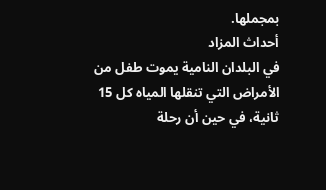بمجملها.
أحداث المزاد
في البلدان النامية يموت طفل من الأمراض التي تنقلها المياه كل 15 ثانية، في حين أن رحلة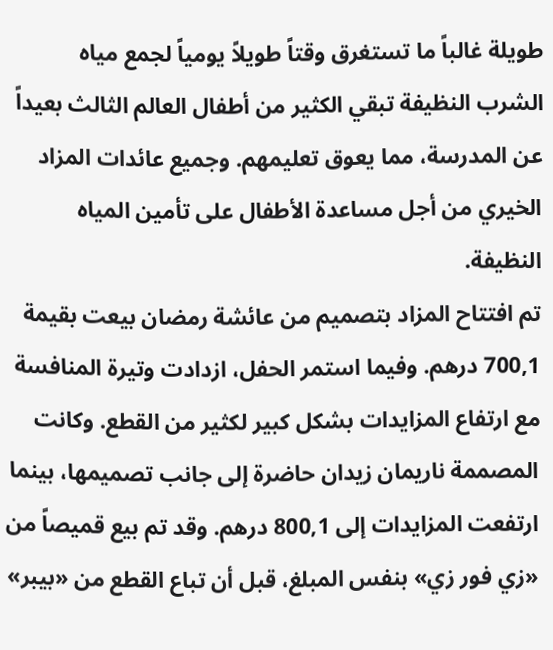طويلة غالباً ما تستغرق وقتاً طويلاً يومياً لجمع مياه الشرب النظيفة تبقي الكثير من أطفال العالم الثالث بعيداً عن المدرسة، مما يعوق تعليمهم. وجميع عائدات المزاد الخيري من أجل مساعدة الأطفال على تأمين المياه النظيفة.
تم افتتاح المزاد بتصميم من عائشة رمضان بيعت بقيمة 700,1 درهم. وفيما استمر الحفل، ازدادت وتيرة المنافسة مع ارتفاع المزايدات بشكل كبير لكثير من القطع. وكانت المصممة ناريمان زيدان حاضرة إلى جانب تصميمها، بينما ارتفعت المزايدات إلى 800,1 درهم. وقد تم بيع قميصاً من «زي فور زي» بنفس المبلغ، قبل أن تباع القطع من «بيبر»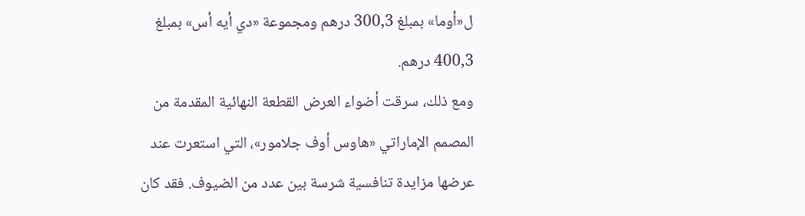ل«أوما» بمبلغ 300,3 درهم ومجموعة «دي أيه أس» بمبلغ 400,3 درهم.
ومع ذلك، سرقت أضواء العرض القطعة النهائية المقدمة من المصمم الإماراتي «هاوس أوف جلامور»، التي استعرت عند عرضها مزايدة تنافسية شرسة بين عدد من الضيوف. فقد كان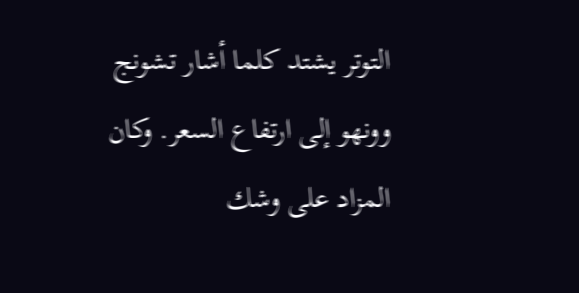التوتر يشتد كلما أشار تشونج وونهو إلى ارتفاع السعر. وكان المزاد على وشك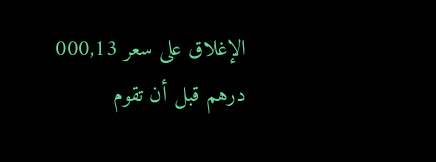الإغلاق على سعر 000,13 درهم قبل أن تقوم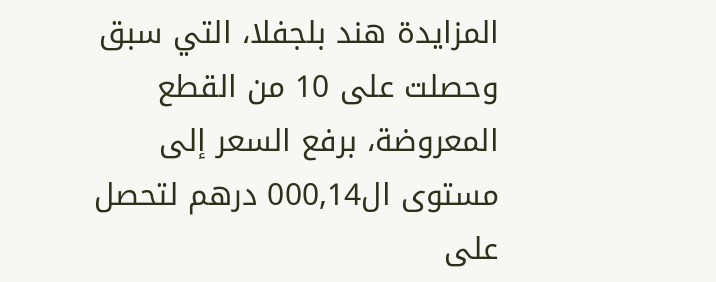المزايدة هند بلجفلا، التي سبق وحصلت على 10 من القطع المعروضة، برفع السعر إلى مستوى ال000,14 درهم لتحصل على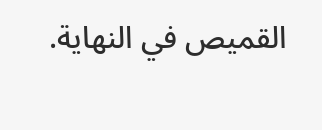القميص في النهاية.